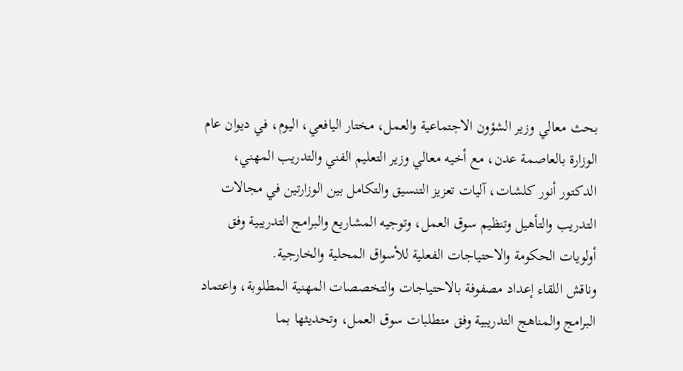بحث معالي وزير الشؤون الاجتماعية والعمل، مختار اليافعي، اليوم، في ديوان عام الوزارة بالعاصمة عدن، مع أخيه معالي وزير التعليم الفني والتدريب المهني، الدكتور أنور كلشات، آليات تعزيز التنسيق والتكامل بين الوزارتين في مجالات التدريب والتأهيل وتنظيم سوق العمل، وتوجيه المشاريع والبرامج التدريبية وفق أولويات الحكومة والاحتياجات الفعلية للأسواق المحلية والخارجية.
وناقش اللقاء إعداد مصفوفة بالاحتياجات والتخصصات المهنية المطلوبة، واعتماد البرامج والمناهج التدريبية وفق متطلبات سوق العمل، وتحديثها بما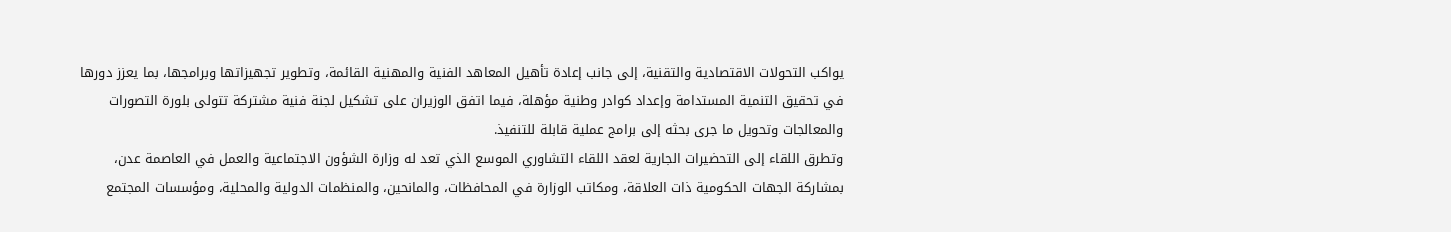يواكب التحولات الاقتصادية والتقنية، إلى جانب إعادة تأهيل المعاهد الفنية والمهنية القائمة، وتطوير تجهيزاتها وبرامجها، بما يعزز دورها في تحقيق التنمية المستدامة وإعداد كوادر وطنية مؤهلة، فيما اتفق الوزيران على تشكيل لجنة فنية مشتركة تتولى بلورة التصورات والمعالجات وتحويل ما جرى بحثه إلى برامج عملية قابلة للتنفيذ.
وتطرق اللقاء إلى التحضيرات الجارية لعقد اللقاء التشاوري الموسع الذي تعد له وزارة الشؤون الاجتماعية والعمل في العاصمة عدن، بمشاركة الجهات الحكومية ذات العلاقة، ومكاتب الوزارة في المحافظات، والمانحين، والمنظمات الدولية والمحلية، ومؤسسات المجتمع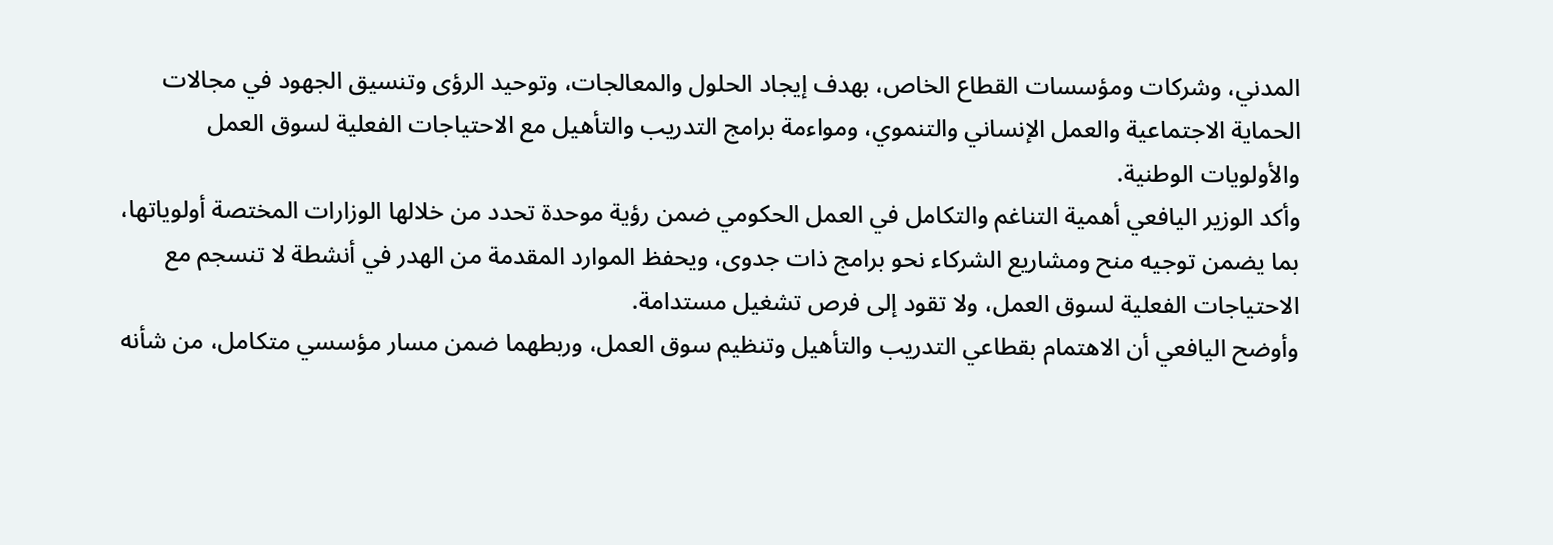المدني، وشركات ومؤسسات القطاع الخاص، بهدف إيجاد الحلول والمعالجات، وتوحيد الرؤى وتنسيق الجهود في مجالات الحماية الاجتماعية والعمل الإنساني والتنموي، ومواءمة برامج التدريب والتأهيل مع الاحتياجات الفعلية لسوق العمل والأولويات الوطنية.
وأكد الوزير اليافعي أهمية التناغم والتكامل في العمل الحكومي ضمن رؤية موحدة تحدد من خلالها الوزارات المختصة أولوياتها، بما يضمن توجيه منح ومشاريع الشركاء نحو برامج ذات جدوى، ويحفظ الموارد المقدمة من الهدر في أنشطة لا تنسجم مع الاحتياجات الفعلية لسوق العمل، ولا تقود إلى فرص تشغيل مستدامة.
وأوضح اليافعي أن الاهتمام بقطاعي التدريب والتأهيل وتنظيم سوق العمل، وربطهما ضمن مسار مؤسسي متكامل، من شأنه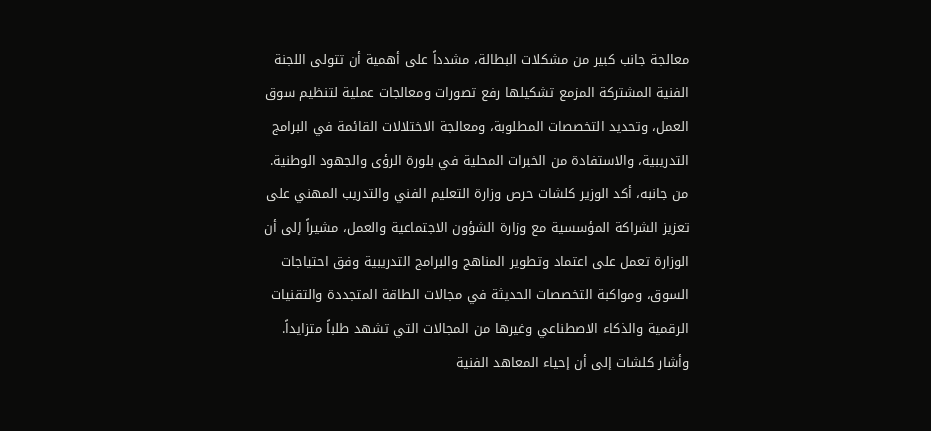معالجة جانب كبير من مشكلات البطالة، مشدداً على أهمية أن تتولى اللجنة الفنية المشتركة المزمع تشكيلها رفع تصورات ومعالجات عملية لتنظيم سوق العمل، وتحديد التخصصات المطلوبة، ومعالجة الاختلالات القائمة في البرامج التدريبية، والاستفادة من الخبرات المحلية في بلورة الرؤى والجهود الوطنية.
من جانبه، أكد الوزير كلشات حرص وزارة التعليم الفني والتدريب المهني على تعزيز الشراكة المؤسسية مع وزارة الشؤون الاجتماعية والعمل، مشيراً إلى أن الوزارة تعمل على اعتماد وتطوير المناهج والبرامج التدريبية وفق احتياجات السوق، ومواكبة التخصصات الحديثة في مجالات الطاقة المتجددة والتقنيات الرقمية والذكاء الاصطناعي وغيرها من المجالات التي تشهد طلباً متزايداً.
وأشار كلشات إلى أن إحياء المعاهد الفنية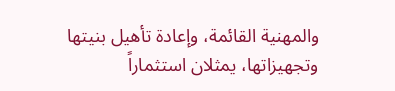والمهنية القائمة، وإعادة تأهيل بنيتها وتجهيزاتها، يمثلان استثماراً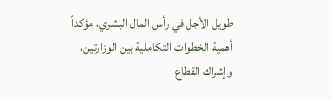طويل الأجل في رأس المال البشري، مؤكداً أهمية الخطوات التكاملية بين الوزارتين، وإشراك القطاع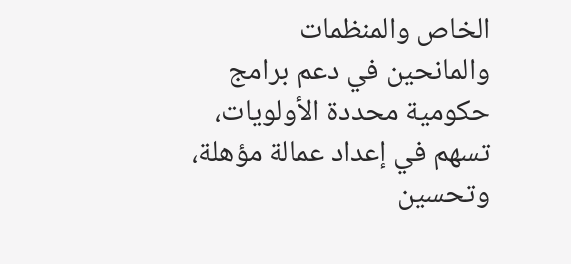الخاص والمنظمات والمانحين في دعم برامج حكومية محددة الأولويات، تسهم في إعداد عمالة مؤهلة، وتحسين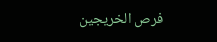فرص الخريجين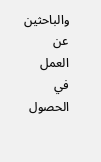والباحثين عن العمل في الحصول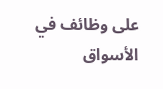على وظائف في الأسواق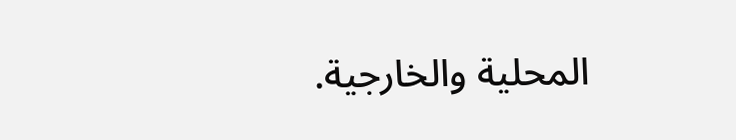المحلية والخارجية.